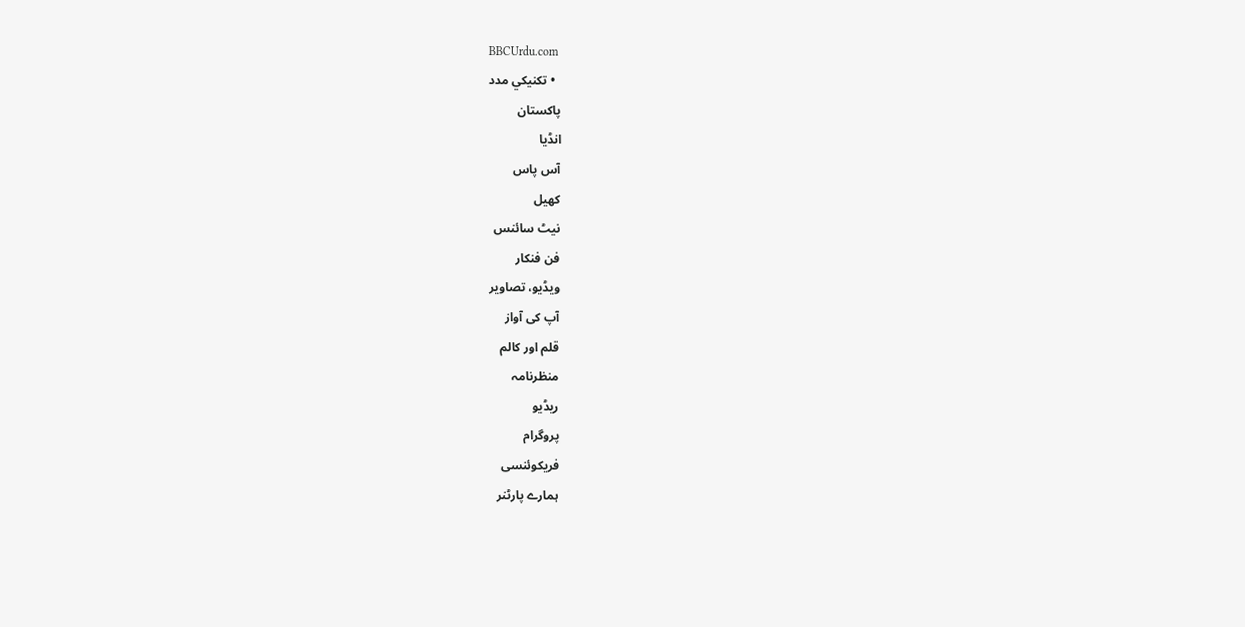BBCUrdu.com
  • تکنيکي مدد
پاکستان
انڈیا
آس پاس
کھیل
نیٹ سائنس
فن فنکار
ویڈیو، تصاویر
آپ کی آواز
قلم اور کالم
منظرنامہ
ریڈیو
پروگرام
فریکوئنسی
ہمارے پارٹنر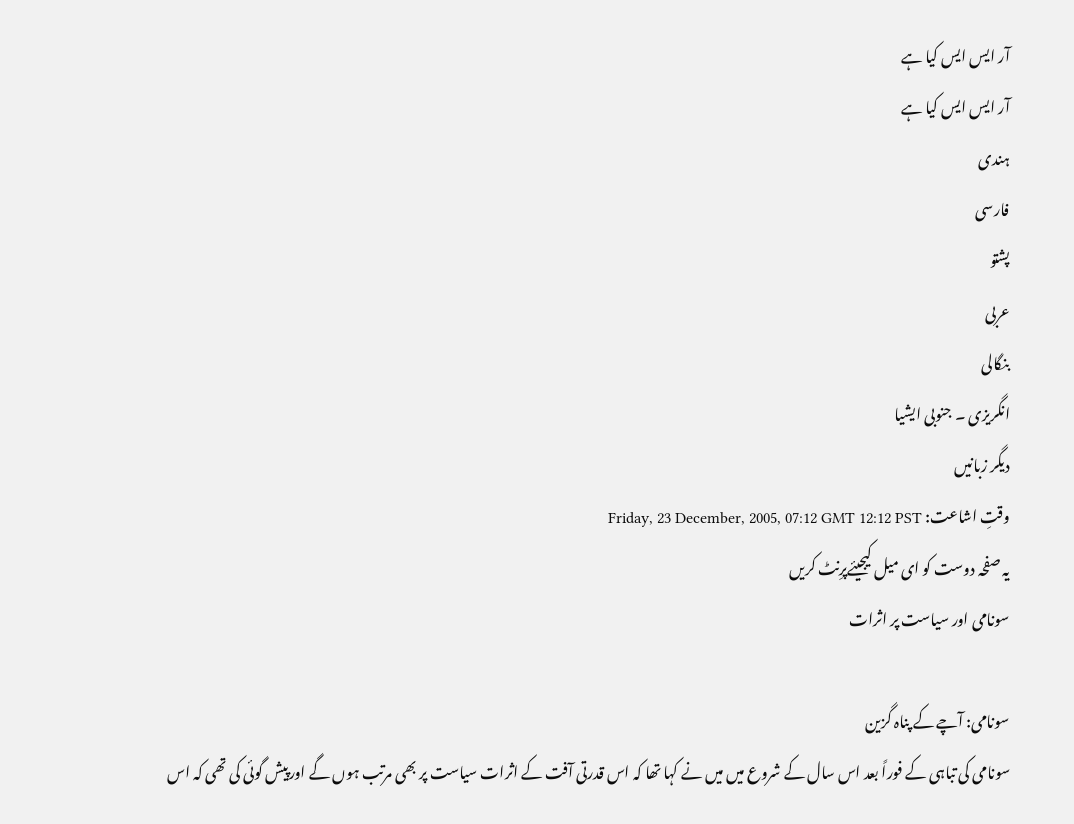آر ایس ایس کیا ہے
آر ایس ایس کیا ہے
ہندی
فارسی
پشتو
عربی
بنگالی
انگریزی ۔ جنوبی ایشیا
دیگر زبانیں
وقتِ اشاعت: Friday, 23 December, 2005, 07:12 GMT 12:12 PST
یہ صفحہ دوست کو ای میل کیجیئےپرِنٹ کریں
سونامی اور سیاست پر اثرات

سونامی: آچے کے پناہ گزین
سونامی کی تباہی کے فوراً بعد اس سال کے شروع میں میں نے کہا تھا کہ اس قدرتی آفت کے اثرات سیاست پر بھی مرتب ہوں گے اورپیش گوئی کی تھی کہ اس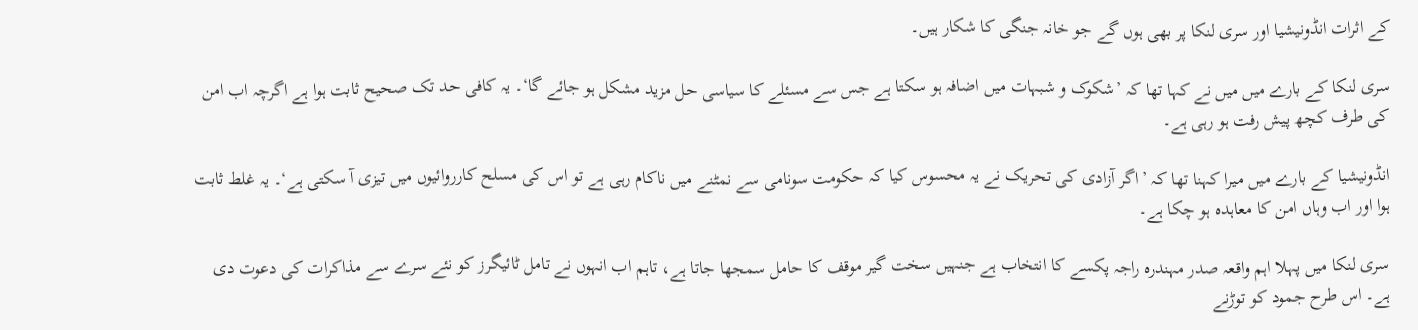کے اثرات انڈونیشیا اور سری لنکا پر بھی ہوں گے جو خانہ جنگی کا شکار ہیں۔

سری لنکا کے بارے میں میں نے کہا تھا کہ ’شکوک و شبہات میں اضافہ ہو سکتا ہے جس سے مسئلے کا سیاسی حل مزید مشکل ہو جائے گا‘۔ یہ کافی حد تک صحیح ثابت ہوا ہے اگرچہ اب امن کی طرف کچھ پیش رفت ہو رہی ہے۔

انڈونیشیا کے بارے میں میرا کہنا تھا کہ ’اگر آزادی کی تحریک نے یہ محسوس کیا کہ حکومت سونامی سے نمٹنے میں ناکام رہی ہے تو اس کی مسلح کارروائیوں میں تیزی آ سکتی ہے‘۔ یہ غلط ثابت ہوا اور اب وہاں امن کا معاہدہ ہو چکا ہے۔

سری لنکا میں پہلا اہم واقعہ صدر مہندرہ راجہ پکسے کا انتخاب ہے جنہیں سخت گیر موقف کا حامل سمجھا جاتا ہے، تاہم اب انہوں نے تامل ٹائیگرز کو نئے سرے سے مذاکرات کی دعوت دی ہے۔ اس طرح جمود کو توڑنے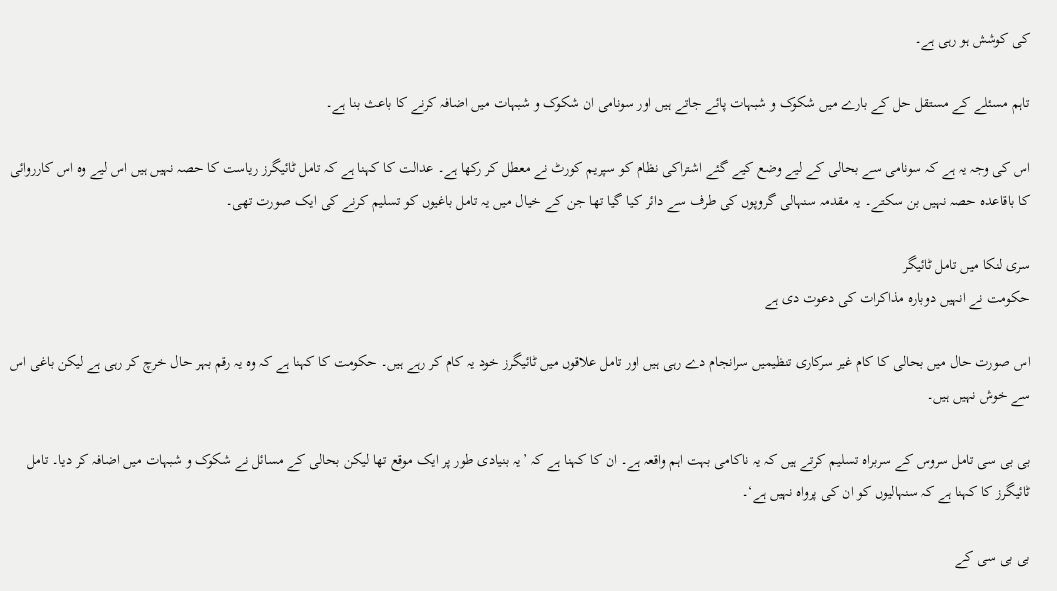کی کوشش ہو رہی ہے۔

تاہم مسئلے کے مستقل حل کے بارے میں شکوک و شبہات پائے جاتے ہیں اور سونامی ان شکوک و شبہات میں اضافہ کرنے کا باعث بنا ہے۔

اس کی وجہ یہ ہے کہ سونامی سے بحالی کے لیے وضع کیے گئے اشتراکی نظام کو سپریم کورٹ نے معطل کر رکھا ہے۔ عدالت کا کہنا ہے کہ تامل ٹائیگرز ریاست کا حصہ نہیں ہیں اس لیے وہ اس کارروائی کا باقاعدہ حصہ نہیں بن سکتے۔ یہ مقدمہ سنہالی گروپوں کی طرف سے دائر کیا گیا تھا جن کے خیال میں یہ تامل باغیوں کو تسلیم کرنے کی ایک صورت تھی۔

سری لنکا میں تامل ٹائیگر
حکومت نے انہیں دوبارہ مذاکرات کی دعوت دی ہے

اس صورت حال میں بحالی کا کام غیر سرکاری تنظیمیں سرانجام دے رہی ہیں اور تامل علاقوں میں ٹائیگرز خود یہ کام کر رہے ہیں۔ حکومت کا کہنا ہے کہ وہ یہ رقم بہر حال خرچ کر رہی ہے لیکن باغی اس سے خوش نہیں ہیں۔

بی بی سی تامل سروس کے سربراہ تسلیم کرتے ہیں کہ یہ ناکامی بہت اہم واقعہ ہے۔ ان کا کہنا ہے کہ ’یہ بنیادی طور پر ایک موقع تھا لیکن بحالی کے مسائل نے شکوک و شبہات میں اضافہ کر دیا۔ تامل ٹائیگرز کا کہنا ہے کہ سنہالیوں کو ان کی پرواہ نہیں ہے‘۔

بی بی سی کے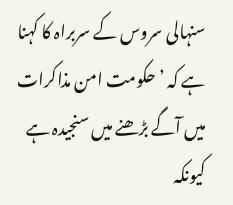سنہالی سروس کے سربراہ کا کہنا ہے کہ ’حکومت امن مذاکرات میں آگے بڑھنے میں سنجیدہ ہے کیونکہ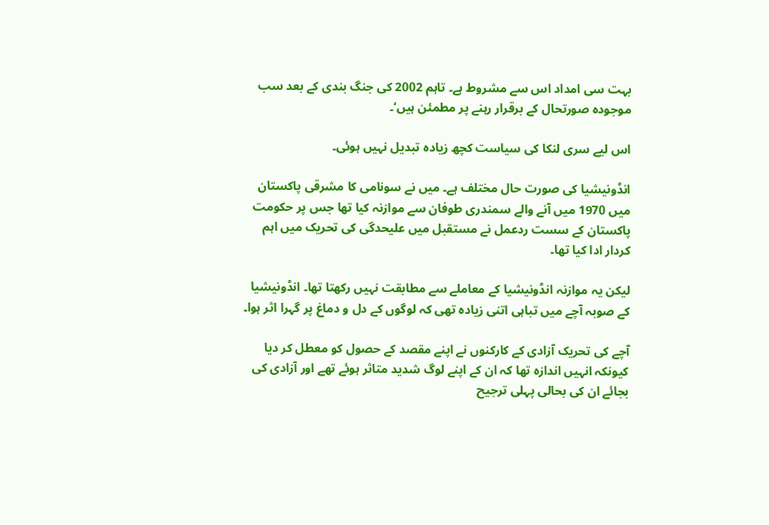بہت سی امداد اس سے مشروط ہے۔ تاہم 2002 کی جنگ بندی کے بعد سب موجودہ صورتحال کے برقرار رہنے پر مطمئن ہیں‘۔

اس لیے سری لنکا کی سیاست کچھ زیادہ تبدیل نہیں ہوئی۔

انڈونیشیا کی صورت حال مختلف ہے۔ میں نے سونامی کا مشرقی پاکستان میں 1970 میں آنے والے سمندری طوفان سے موازنہ کیا تھا جس پر حکومت پاکستان کے سست ردعمل نے مستقبل میں علیحدگی کی تحریک میں اہم کردار ادا کیا تھا۔

لیکن یہ موازنہ انڈونیشیا کے معاملے سے مطابقت نہیں رکھتا تھا۔ انڈونیشیا کے صوبہ آچے میں تباہی اتنی زیادہ تھی کہ لوگوں کے دل و دماغ پر گہرا اثر ہوا۔

آچے کی تحریک آزادی کے کارکنوں نے اپنے مقصد کے حصول کو معطل کر دیا کیونکہ انہیں اندازہ تھا کہ ان کے اپنے لوگ شدید متاثر ہوئے تھے اور آزادی کی بجائے ان کی بحالی پہلی ترجیح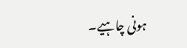ہونی چاہیے۔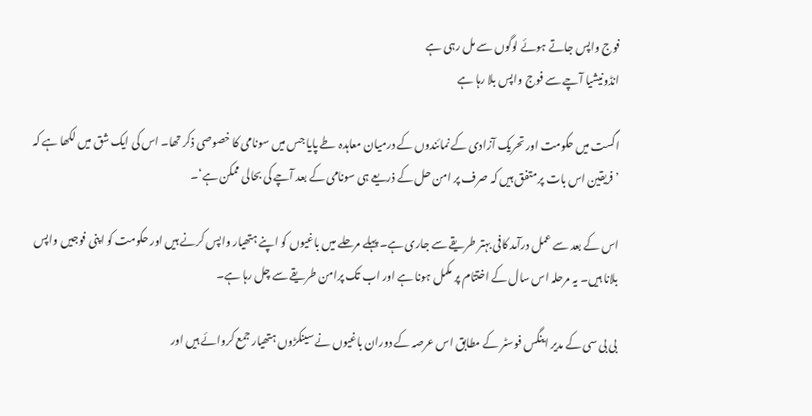فوج واپس جاتے ہوئے لوگوں سے مل رہی ہے
انڈونیشیا آچے سے فوج واپس بلا رہا ہے

اگست میں حکومت اور تحریک آزادی کے نمائندوں کے درمیان معاہدہ طے پایا جس میں سونامی کا خصوصی ذکر تھا۔ اس کی ایک شق میں لکھا ہے کہ ’فریقین اس بات پر متفق ہیں کہ صرف پر امن حل کے ذریعے ہی سونامی کے بعد آچے کی بحالی ممکن ہے‘۔

اس کے بعد سے عمل درآمد کافی بہتر طریقے سے جاری ہے۔ پہلے مرحلے میں باغیوں کو اپنے ہتھیار واپس کرنے ہیں اور حکومت کو اپنی فوجیں واپس بلانا ہیں۔ یہ مرحلہ اس سال کے اختتام پر مکمل ہونا ہے اور اب تک پرامن طریقے سے چل رہا ہے۔

بی بی سی کے مدیر اینگس فوسٹر کے مطابق اس عرصہ کے دوران باغیوں نے سینکڑوں ہتھیار جمع کروائے ہیں اور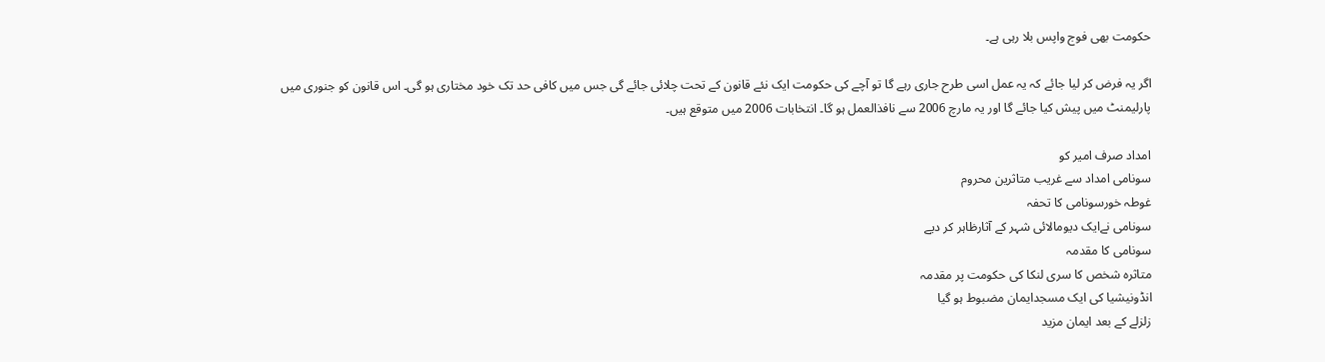حکومت بھی فوج واپس بلا رہی ہے۔

اگر یہ فرض کر لیا جائے کہ یہ عمل اسی طرح جاری رہے گا تو آچے کی حکومت ایک نئے قانون کے تحت چلائی جائے گی جس میں کافی حد تک خود مختاری ہو گی۔ اس قانون کو جنوری میں پارلیمنٹ میں پیش کیا جائے گا اور یہ مارچ 2006 سے نافذالعمل ہو گا۔ انتخابات 2006 میں متوقع ہیں۔

امداد صرف امیر کو
سونامی امداد سے غریب متاثرین محروم
غوطہ خورسونامی کا تحفہ
سونامی نےایک دیومالائی شہر کے آثارظاہر کر دیے
سونامی کا مقدمہ
متاثرہ شخص کا سری لنکا کی حکومت پر مقدمہ
انڈونیشیا کی ایک مسجدایمان مضبوط ہو گیا
زلزلے کے بعد ایمان مزید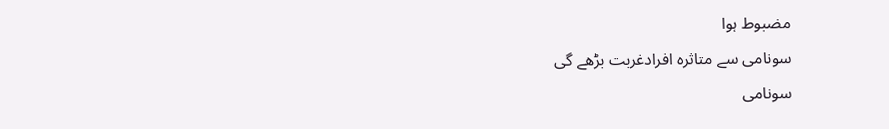مضبوط ہوا
سونامی سے متاثرہ افرادغربت بڑھے گی
سونامی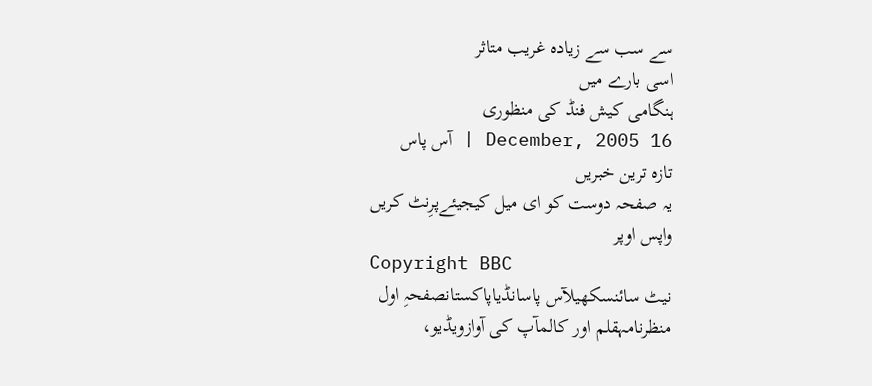سے سب سے زیادہ غریب متاثر
اسی بارے میں
ہنگامی کیش فنڈ کی منظوری
16 December, 2005 | آس پاس
تازہ ترین خبریں
یہ صفحہ دوست کو ای میل کیجیئےپرِنٹ کریں
واپس اوپر
Copyright BBC
نیٹ سائنسکھیلآس پاسانڈیاپاکستانصفحہِ اول
منظرنامہقلم اور کالمآپ کی آوازویڈیو،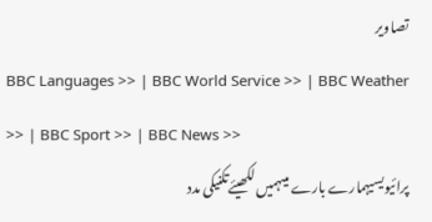تصاویر
BBC Languages >> | BBC World Service >> | BBC Weather >> | BBC Sport >> | BBC News >>
پرائیویسیہمارے بارے میںہمیں لکھیئےتکنیکی مدد